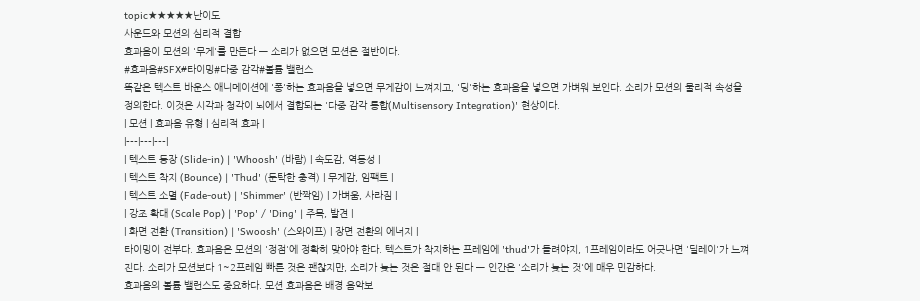topic★★★★★난이도
사운드와 모션의 심리적 결합
효과음이 모션의 '무게'를 만든다 — 소리가 없으면 모션은 절반이다.
#효과음#SFX#타이밍#다중 감각#볼륨 밸런스
똑같은 텍스트 바운스 애니메이션에 '퐁'하는 효과음을 넣으면 무게감이 느껴지고, '딩'하는 효과음을 넣으면 가벼워 보인다. 소리가 모션의 물리적 속성을 정의한다. 이것은 시각과 청각이 뇌에서 결합되는 '다중 감각 통합(Multisensory Integration)' 현상이다.
| 모션 | 효과음 유형 | 심리적 효과 |
|---|---|---|
| 텍스트 등장 (Slide-in) | 'Whoosh' (바람) | 속도감, 역동성 |
| 텍스트 착지 (Bounce) | 'Thud' (둔탁한 충격) | 무게감, 임팩트 |
| 텍스트 소멸 (Fade-out) | 'Shimmer' (반짝임) | 가벼움, 사라짐 |
| 강조 확대 (Scale Pop) | 'Pop' / 'Ding' | 주목, 발견 |
| 화면 전환 (Transition) | 'Swoosh' (스와이프) | 장면 전환의 에너지 |
타이밍이 전부다. 효과음은 모션의 '정점'에 정확히 맞아야 한다. 텍스트가 착지하는 프레임에 'thud'가 들려야지, 1프레임이라도 어긋나면 '딜레이'가 느껴진다. 소리가 모션보다 1~2프레임 빠른 것은 괜찮지만, 소리가 늦는 것은 절대 안 된다 — 인간은 '소리가 늦는 것'에 매우 민감하다.
효과음의 볼륨 밸런스도 중요하다. 모션 효과음은 배경 음악보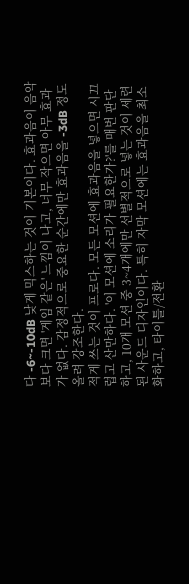다 -6~-10dB 낮게 믹스하는 것이 기본이다. 효과음이 음악보다 크면 '게임 같은' 느낌이 나고, 너무 작으면 아무 효과가 없다. 감정적으로 중요한 순간에만 효과음을 -3dB 정도 올려 강조한다.
적게 쓰는 것이 프로다. 모든 모션에 효과음을 넣으면 시끄럽고 산만하다. '이 모션에 소리가 필요한가?'를 매번 판단하고, 10개 모션 중 3~4개에만 선별적으로 넣는 것이 세련된 사운드 디자인이다. 특히 자막 모션에는 효과음을 최소화하고, 타이틀/전환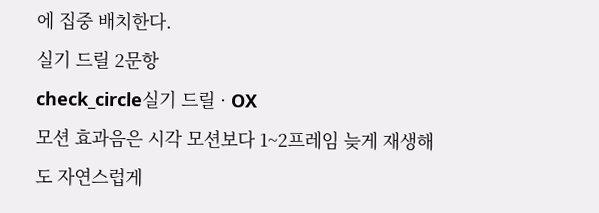에 집중 배치한다.
실기 드릴 2문항
check_circle실기 드릴 · OX
모션 효과음은 시각 모션보다 1~2프레임 늦게 재생해도 자연스럽게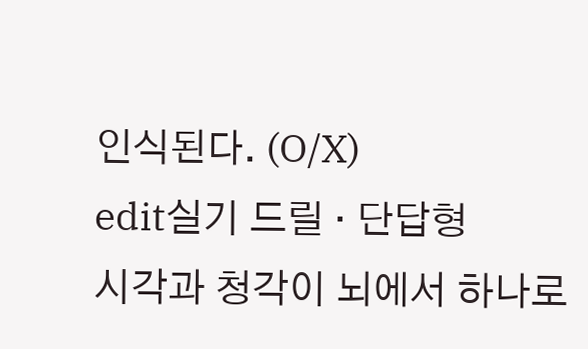인식된다. (O/X)
edit실기 드릴 · 단답형
시각과 청각이 뇌에서 하나로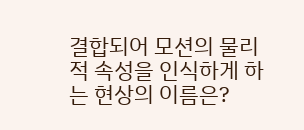결합되어 모션의 물리적 속성을 인식하게 하는 현상의 이름은?